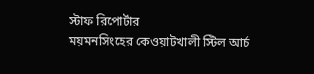স্টাফ রিপোর্টার
ময়মনসিংহের কেওয়াটখালী স্টিল আর্চ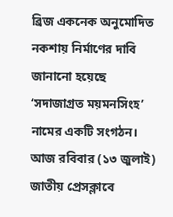ব্রিজ একনেক অনুমোদিত নকশায় নির্মাণের দাবি জানানো হয়েছে ‘সদাজাগ্রত ময়মনসিংহ’ নামের একটি সংগঠন।
আজ রবিবার (১৩ জুলাই) জাতীয় প্রেসক্লাবে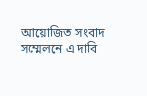আয়োজিত সংবাদ সম্মেলনে এ দাবি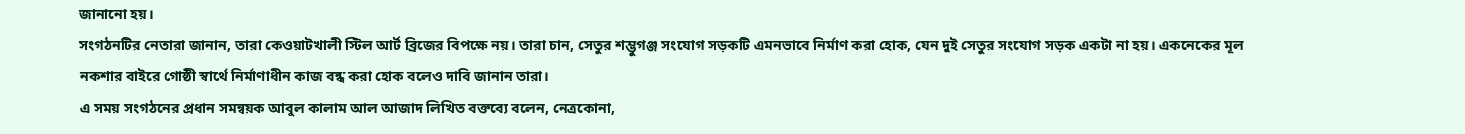জানানো হয়।
সংগঠনটির নেতারা জানান, তারা কেওয়াটখালী স্টিল আর্ট ব্রিজের বিপক্ষে নয়। তারা চান, সেতুর শম্ভুগঞ্জ সংযোগ সড়কটি এমনভাবে নির্মাণ করা হোক, যেন দুই সেতুর সংযোগ সড়ক একটা না হয়। একনেকের মূল নকশার বাইরে গোষ্ঠী স্বার্থে নির্মাণাধীন কাজ বন্ধ করা হোক বলেও দাবি জানান তারা।
এ সময় সংগঠনের প্রধান সমন্বয়ক আবুল কালাম আল আজাদ লিখিত বক্তব্যে বলেন, নেত্রকোনা,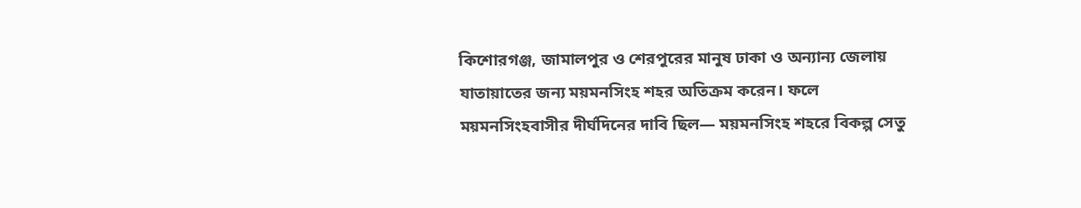কিশোরগঞ্জ, জামালপুর ও শেরপুরের মানুষ ঢাকা ও অন্যান্য জেলায় যাতায়াতের জন্য ময়মনসিংহ শহর অতিক্রম করেন। ফলে ময়মনসিংহবাসীর দীর্ঘদিনের দাবি ছিল— ময়মনসিংহ শহরে বিকল্প সেতু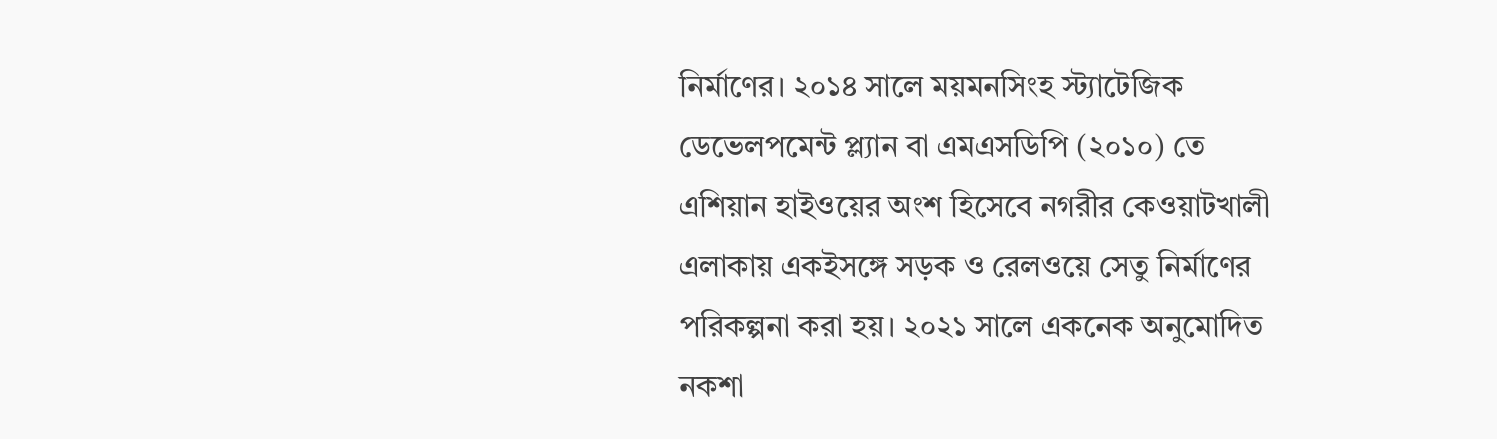নির্মাণের। ২০১৪ সালে ময়মনসিংহ স্ট্যাটেজিক ডেভেলপমেন্ট প্ল্যান বা এমএসডিপি (২০১০) তে এশিয়ান হাইওয়ের অংশ হিসেবে নগরীর কেওয়াটখালী এলাকায় একইসঙ্গে সড়ক ও রেলওয়ে সেতু নির্মাণের পরিকল্পনা করা হয়। ২০২১ সালে একনেক অনুমোদিত নকশা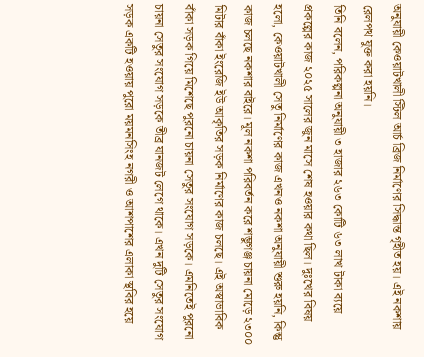অনুযায়ী কেওয়াটখালী স্টিল আর্চ ব্রিজ নির্মাণের সিদ্ধান্ত গৃহীত হয়। এই নকশায় রেলপথ যুক্ত করা হয়নি।
তিনি বলেন, পরিকল্পনা অনুযায়ী ৩ হাজার ২৬৩ কোটি ৬৩ লাখ টাকা ব্যয়ে প্রকল্পের কাজ ২০২৫ সালের জুন মাসে শেষ হওয়ার কথা ছিল। দুঃখের বিষয় হলো, কেওয়াটখালী সেতু নির্মাণের কাজ এখনও নকশা অনুযায়ী শুরু হয়নি, কিন্তু কাজ চলছে নকশার বাইরে। মূল নকশা পরিবর্তন করে শম্ভুগঞ্জ চায়না মোড়ে ২৩০০ মিটার বাঁকা ইংরেজি ইউ আকৃতির সড়ক নির্মাণের কাজ চলছে। এই অস্বাভাবিক বাঁকা সড়ক গিয়ে মিশেছে পুরনো চায়না সেতুর সংযোগ সড়কে। এমনিতেই পুরনো চায়না সেতুর সংযোগ সড়কে তীব্র যানজট লেগে থাকে। এখন দুটি সেতুর সংযোগ সড়ক একটি হওয়ায় পুরো ময়মনসিংহ নগরী ও আশপাশের এলাকা স্থবির হয়ে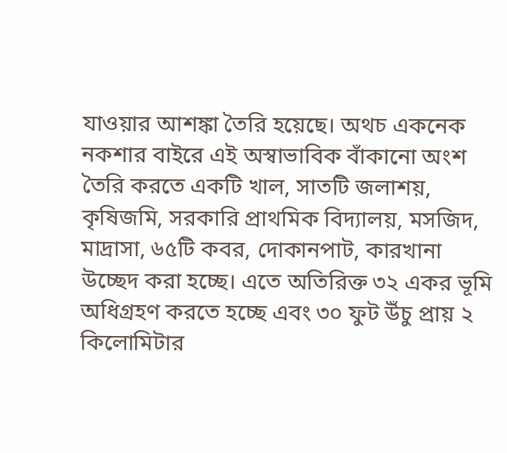যাওয়ার আশঙ্কা তৈরি হয়েছে। অথচ একনেক নকশার বাইরে এই অস্বাভাবিক বাঁকানো অংশ তৈরি করতে একটি খাল, সাতটি জলাশয়, কৃষিজমি, সরকারি প্রাথমিক বিদ্যালয়, মসজিদ, মাদ্রাসা, ৬৫টি কবর, দোকানপাট, কারখানা উচ্ছেদ করা হচ্ছে। এতে অতিরিক্ত ৩২ একর ভূমি অধিগ্রহণ করতে হচ্ছে এবং ৩০ ফুট উঁচু প্রায় ২ কিলোমিটার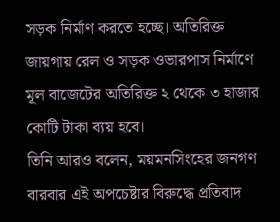সড়ক নির্মাণ করতে হচ্ছে। অতিরিক্ত জায়গায় রেল ও সড়ক ওভারপাস নির্মাণে মূল বাজেটের অতিরিক্ত ২ থেকে ৩ হাজার কোটি টাকা ব্যয় হবে।
তিনি আরও বলেন, ময়মনসিংহের জনগণ বারবার এই অপচেষ্টার বিরুদ্ধে প্রতিবাদ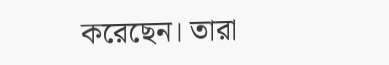করেছেন। তারা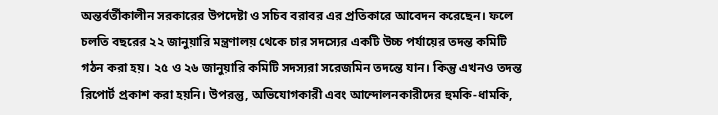অন্তর্বর্তীকালীন সরকারের উপদেষ্টা ও সচিব বরাবর এর প্রতিকারে আবেদন করেছেন। ফলে চলতি বছরের ২২ জানুয়ারি মন্ত্রণালয় থেকে চার সদস্যের একটি উচ্চ পর্যায়ের তদন্ত কমিটি গঠন করা হয়। ২৫ ও ২৬ জানুয়ারি কমিটি সদস্যরা সরেজমিন তদন্তে যান। কিন্তু এখনও তদন্ত রিপোর্ট প্রকাশ করা হয়নি। উপরন্তু, অভিযোগকারী এবং আন্দোলনকারীদের হুমকি-ধামকি,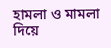হামলা ও মামলা দিয়ে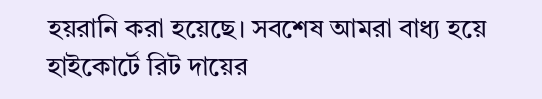হয়রানি করা হয়েছে। সবশেষ আমরা বাধ্য হয়ে হাইকোর্টে রিট দায়ের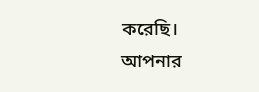করেছি।
আপনার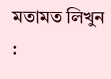মতামত লিখুন :